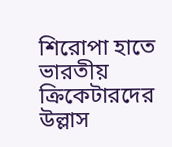শিরোপা হাতে ভারতীয় ক্রিকেটারদের উল্লাস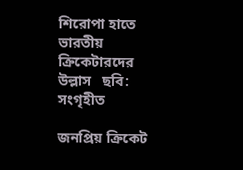শিরোপা হাতে ভারতীয় ক্রিকেটারদের উল্লাস   ছবি: সংগৃহীত

জনপ্রিয় ক্রিকেট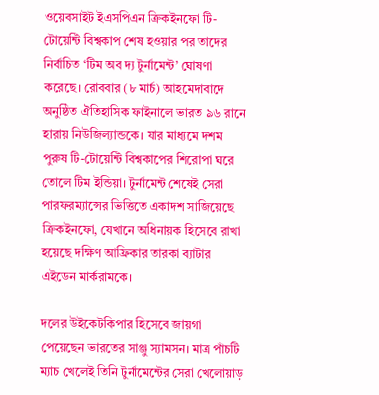ওয়েবসাইট ইএসপিএন ক্রিকইনফো টি-টোয়েন্টি বিশ্বকাপ শেষ হওয়ার পর তাদের নির্বাচিত ‘টিম অব দ্য টুর্নামেন্ট’ ঘোষণা করেছে। রোববার (৮ মার্চ) আহমেদাবাদে অনুষ্ঠিত ঐতিহাসিক ফাইনালে ভারত ৯৬ রানে হারায় নিউজিল্যান্ডকে। যার মাধ্যমে দশম পুরুষ টি-টোয়েন্টি বিশ্বকাপের শিরোপা ঘরে তোলে টিম ইন্ডিয়া। টুর্নামেন্ট শেষেই সেরা পারফরম্যান্সের ভিত্তিতে একাদশ সাজিয়েছে ক্রিকইনফো, যেখানে অধিনায়ক হিসেবে রাখা হয়েছে দক্ষিণ আফ্রিকার তারকা ব্যাটার এইডেন মার্করামকে।

দলের উইকেটকিপার হিসেবে জায়গা পেয়েছেন ভারতের সাঞ্জু স্যামসন। মাত্র পাঁচটি ম্যাচ খেলেই তিনি টুর্নামেন্টের সেরা খেলোয়াড়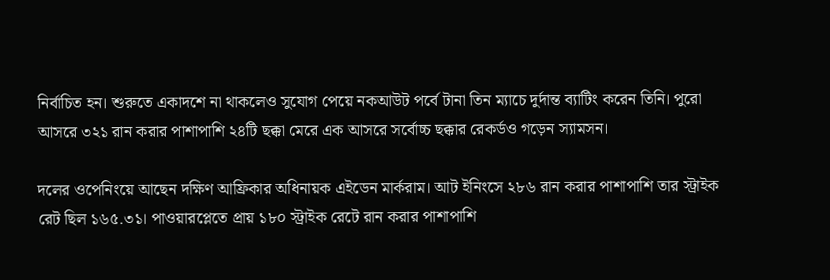নির্বাচিত হন। শুরুতে একাদশে না থাকলেও সুযোগ পেয়ে নকআউট পর্বে টানা তিন ম্যাচে দুর্দান্ত ব্যাটিং করেন তিনি। পুরো আসরে ৩২১ রান করার পাশাপাশি ২৪টি ছক্কা মেরে এক আসরে সর্বোচ্চ ছক্কার রেকর্ডও গড়েন স্যামসন।

দলের ওপেনিংয়ে আছেন দক্ষিণ আফ্রিকার অধিনায়ক এইডেন মার্করাম। আট ইনিংসে ২৮৬ রান করার পাশাপাশি তার স্ট্রাইক রেট ছিল ১৬৫.৩১। পাওয়ারপ্লেতে প্রায় ১৮০ স্ট্রাইক রেটে রান করার পাশাপাশি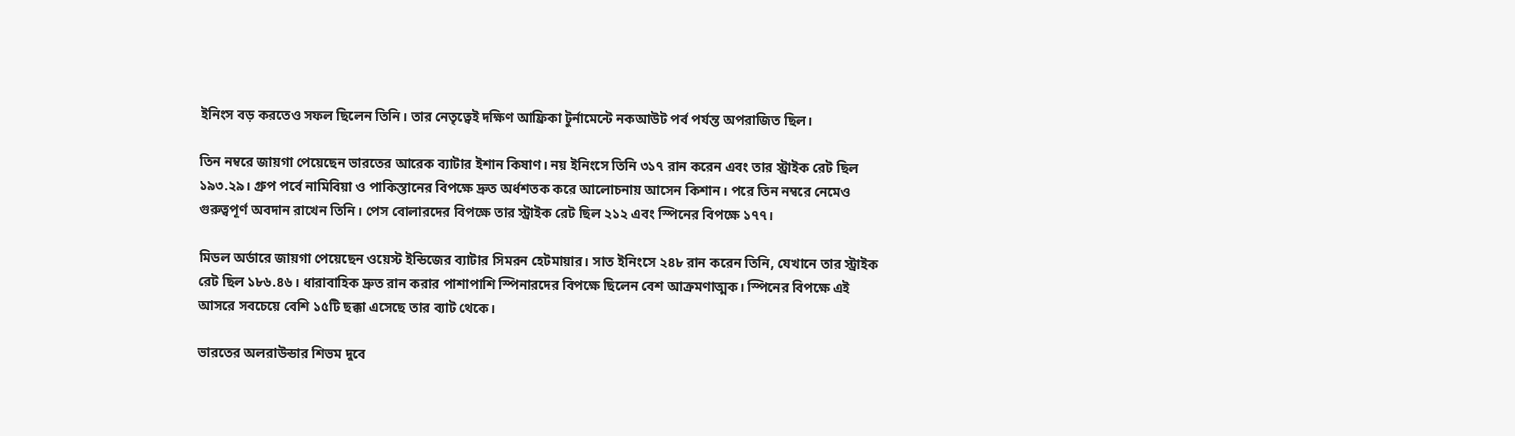ইনিংস বড় করতেও সফল ছিলেন তিনি। তার নেতৃত্বেই দক্ষিণ আফ্রিকা টুর্নামেন্টে নকআউট পর্ব পর্যন্ত অপরাজিত ছিল।

তিন নম্বরে জায়গা পেয়েছেন ভারতের আরেক ব্যাটার ইশান কিষাণ। নয় ইনিংসে তিনি ৩১৭ রান করেন এবং তার স্ট্রাইক রেট ছিল ১৯৩.২৯। গ্রুপ পর্বে নামিবিয়া ও পাকিস্তানের বিপক্ষে দ্রুত অর্ধশতক করে আলোচনায় আসেন কিশান। পরে তিন নম্বরে নেমেও গুরুত্বপূর্ণ অবদান রাখেন তিনি। পেস বোলারদের বিপক্ষে তার স্ট্রাইক রেট ছিল ২১২ এবং স্পিনের বিপক্ষে ১৭৭।

মিডল অর্ডারে জায়গা পেয়েছেন ওয়েস্ট ইন্ডিজের ব্যাটার সিমরন হেটমায়ার। সাত ইনিংসে ২৪৮ রান করেন তিনি, যেখানে তার স্ট্রাইক রেট ছিল ১৮৬.৪৬। ধারাবাহিক দ্রুত রান করার পাশাপাশি স্পিনারদের বিপক্ষে ছিলেন বেশ আক্রমণাত্মক। স্পিনের বিপক্ষে এই আসরে সবচেয়ে বেশি ১৫টি ছক্কা এসেছে তার ব্যাট থেকে।

ভারতের অলরাউন্ডার শিভম দুবে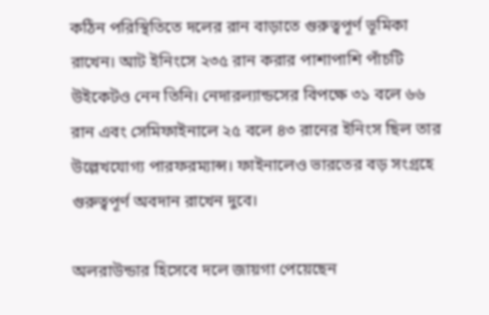কঠিন পরিস্থিতিতে দলের রান বাড়াতে গুরুত্বপূর্ণ ভূমিকা রাখেন। আট ইনিংসে ২৩৫ রান করার পাশাপাশি পাঁচটি উইকেটও নেন তিনি। নেদারল্যান্ডসের বিপক্ষে ৩১ বলে ৬৬ রান এবং সেমিফাইনালে ২৫ বলে ৪৩ রানের ইনিংস ছিল তার উল্লেখযোগ্য পারফরম্যান্স। ফাইনালেও ভারতের বড় সংগ্রহে গুরুত্বপূর্ণ অবদান রাখেন দুবে।

অলরাউন্ডার হিসেবে দলে জায়গা পেয়েছেন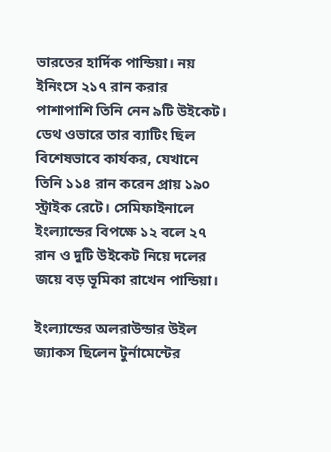ভারতের হার্দিক পান্ডিয়া। নয় ইনিংসে ২১৭ রান করার পাশাপাশি তিনি নেন ৯টি উইকেট। ডেথ ওভারে তার ব্যাটিং ছিল বিশেষভাবে কার্যকর, যেখানে তিনি ১১৪ রান করেন প্রায় ১৯০ স্ট্রাইক রেটে। সেমিফাইনালে ইংল্যান্ডের বিপক্ষে ১২ বলে ২৭ রান ও দুটি উইকেট নিয়ে দলের জয়ে বড় ভূমিকা রাখেন পান্ডিয়া।

ইংল্যান্ডের অলরাউন্ডার উইল জ্যাকস ছিলেন টুর্নামেন্টের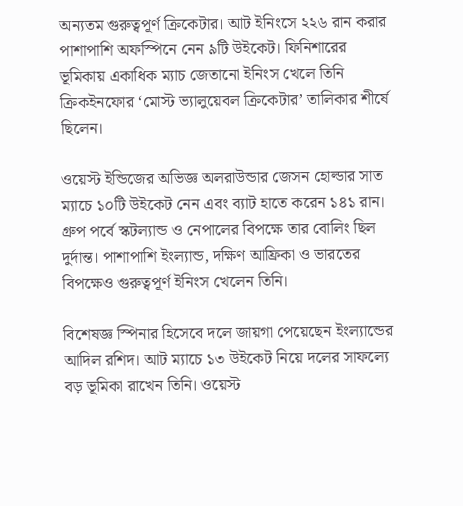অন্যতম গুরুত্বপূর্ণ ক্রিকেটার। আট ইনিংসে ২২৬ রান করার পাশাপাশি অফস্পিনে নেন ৯টি উইকেট। ফিনিশারের ভূমিকায় একাধিক ম্যাচ জেতানো ইনিংস খেলে তিনি ক্রিকইনফোর ‘মোস্ট ভ্যালুয়েবল ক্রিকেটার’ তালিকার শীর্ষে ছিলেন।

ওয়েস্ট ইন্ডিজের অভিজ্ঞ অলরাউন্ডার জেসন হোল্ডার সাত ম্যাচে ১০টি উইকেট নেন এবং ব্যাট হাতে করেন ১৪১ রান। গ্রুপ পর্বে স্কটল্যান্ড ও নেপালের বিপক্ষে তার বোলিং ছিল দুর্দান্ত। পাশাপাশি ইংল্যান্ড, দক্ষিণ আফ্রিকা ও ভারতের বিপক্ষেও গুরুত্বপূর্ণ ইনিংস খেলেন তিনি।

বিশেষজ্ঞ স্পিনার হিসেবে দলে জায়গা পেয়েছেন ইংল্যান্ডের আদিল রশিদ। আট ম্যাচে ১৩ উইকেট নিয়ে দলের সাফল্যে বড় ভূমিকা রাখেন তিনি। ওয়েস্ট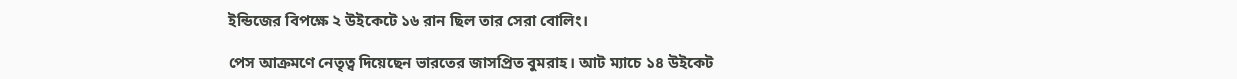ইন্ডিজের বিপক্ষে ২ উইকেটে ১৬ রান ছিল তার সেরা বোলিং।

পেস আক্রমণে নেতৃত্ব দিয়েছেন ভারতের জাসপ্রিত বুমরাহ। আট ম্যাচে ১৪ উইকেট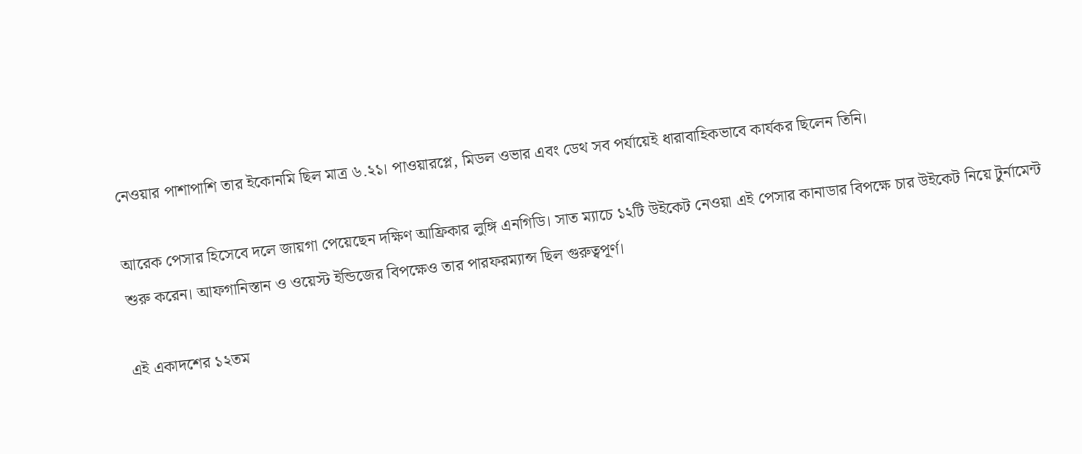নেওয়ার পাশাপাশি তার ইকোনমি ছিল মাত্র ৬.২১। পাওয়ারপ্লে, মিডল ওভার এবং ডেথ সব পর্যায়েই ধারাবাহিকভাবে কার্যকর ছিলেন তিনি।

আরেক পেসার হিসেবে দলে জায়গা পেয়েছেন দক্ষিণ আফ্রিকার লুঙ্গি এনগিডি। সাত ম্যাচে ১২টি উইকেট নেওয়া এই পেসার কানাডার বিপক্ষে চার উইকেট নিয়ে টুর্নামেন্ট শুরু করেন। আফগানিস্তান ও ওয়েস্ট ইন্ডিজের বিপক্ষেও তার পারফরম্যান্স ছিল গুরুত্বপূর্ণ।

এই একাদশের ১২তম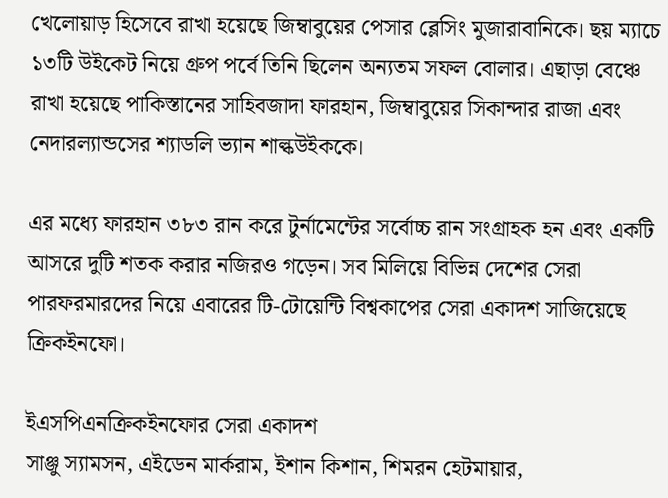খেলোয়াড় হিসেবে রাখা হয়েছে জিম্বাবুয়ের পেসার ব্লেসিং মুজারাবানিকে। ছয় ম্যাচে ১৩টি উইকেট নিয়ে গ্রুপ পর্বে তিনি ছিলেন অন্যতম সফল বোলার। এছাড়া বেঞ্চে রাখা হয়েছে পাকিস্তানের সাহিবজাদা ফারহান, জিম্বাবুয়ের সিকান্দার রাজা এবং নেদারল্যান্ডসের শ্যাডলি ভ্যান শাল্কউইককে।

এর মধ্যে ফারহান ৩৮৩ রান করে টুর্নামেন্টের সর্বোচ্চ রান সংগ্রাহক হন এবং একটি আসরে দুটি শতক করার নজিরও গড়েন। সব মিলিয়ে বিভিন্ন দেশের সেরা পারফরমারদের নিয়ে এবারের টি-টোয়েন্টি বিশ্বকাপের সেরা একাদশ সাজিয়েছে ক্রিকইনফো।

ইএসপিএনক্রিকইনফোর সেরা একাদশ
সাঞ্জু স্যামসন, এইডেন মার্করাম, ইশান কিশান, শিমরন হেটমায়ার,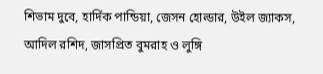শিভাম দুবে, হার্দিক পান্ডিয়া, জেসন হোল্ডার, উইল জ্যাকস, আদিল রশিদ, জাসপ্রিত বুমরাহ ও লুঙ্গি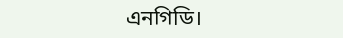এনগিডি।